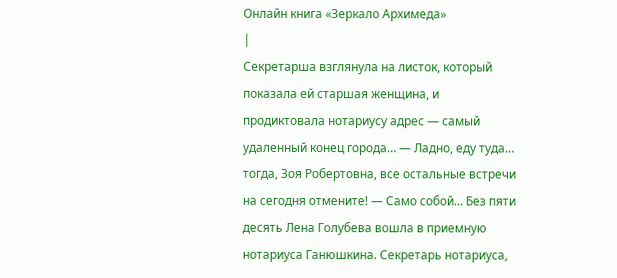Онлайн книга «Зеркало Архимеда»
|
Секретарша взглянула на листок, который показала ей старшая женщина, и продиктовала нотариусу адрес — самый удаленный конец города… — Ладно, еду туда… тогда, Зоя Робертовна, все остальные встречи на сегодня отмените! — Само собой… Без пяти десять Лена Голубева вошла в приемную нотариуса Ганюшкина. Секретарь нотариуса,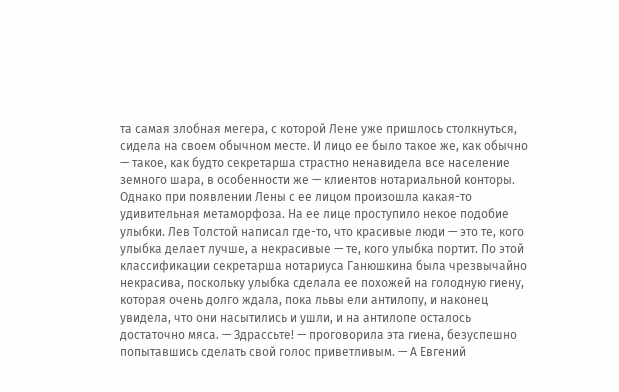та самая злобная мегера, с которой Лене уже пришлось столкнуться, сидела на своем обычном месте. И лицо ее было такое же, как обычно — такое, как будто секретарша страстно ненавидела все население земного шара, в особенности же — клиентов нотариальной конторы. Однако при появлении Лены с ее лицом произошла какая-то удивительная метаморфоза. На ее лице проступило некое подобие улыбки. Лев Толстой написал где-то, что красивые люди — это те, кого улыбка делает лучше, а некрасивые — те, кого улыбка портит. По этой классификации секретарша нотариуса Ганюшкина была чрезвычайно некрасива, поскольку улыбка сделала ее похожей на голодную гиену, которая очень долго ждала, пока львы ели антилопу, и наконец увидела, что они насытились и ушли, и на антилопе осталось достаточно мяса. — Здрассьте! — проговорила эта гиена, безуспешно попытавшись сделать свой голос приветливым. — А Евгений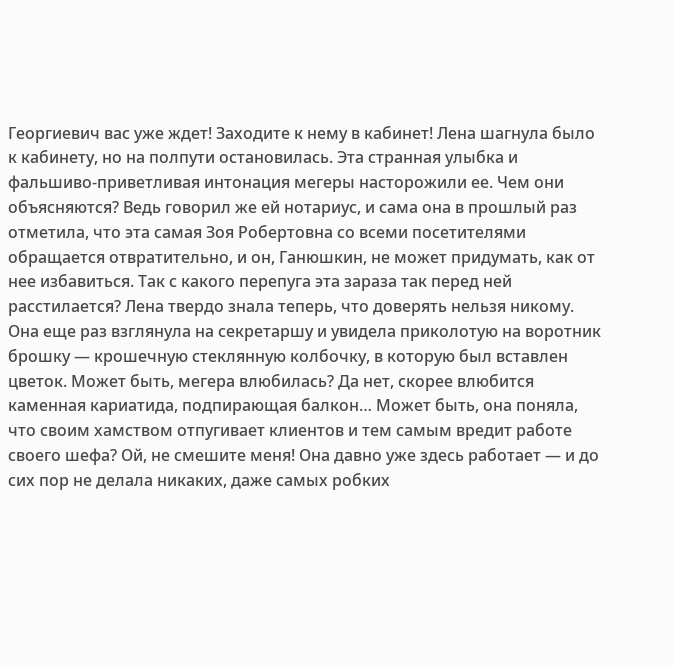Георгиевич вас уже ждет! Заходите к нему в кабинет! Лена шагнула было к кабинету, но на полпути остановилась. Эта странная улыбка и фальшиво-приветливая интонация мегеры насторожили ее. Чем они объясняются? Ведь говорил же ей нотариус, и сама она в прошлый раз отметила, что эта самая Зоя Робертовна со всеми посетителями обращается отвратительно, и он, Ганюшкин, не может придумать, как от нее избавиться. Так с какого перепуга эта зараза так перед ней расстилается? Лена твердо знала теперь, что доверять нельзя никому. Она еще раз взглянула на секретаршу и увидела приколотую на воротник брошку — крошечную стеклянную колбочку, в которую был вставлен цветок. Может быть, мегера влюбилась? Да нет, скорее влюбится каменная кариатида, подпирающая балкон… Может быть, она поняла, что своим хамством отпугивает клиентов и тем самым вредит работе своего шефа? Ой, не смешите меня! Она давно уже здесь работает — и до сих пор не делала никаких, даже самых робких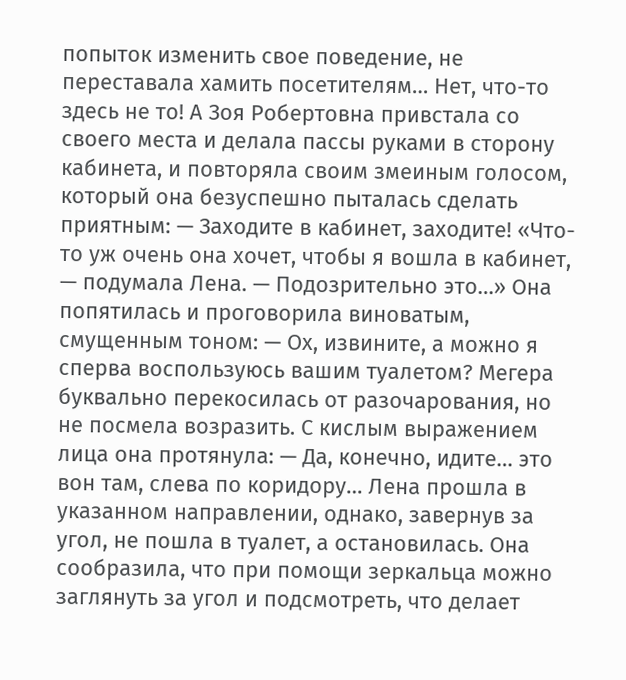попыток изменить свое поведение, не переставала хамить посетителям… Нет, что-то здесь не то! А Зоя Робертовна привстала со своего места и делала пассы руками в сторону кабинета, и повторяла своим змеиным голосом, который она безуспешно пыталась сделать приятным: — Заходите в кабинет, заходите! «Что-то уж очень она хочет, чтобы я вошла в кабинет, — подумала Лена. — Подозрительно это…» Она попятилась и проговорила виноватым, смущенным тоном: — Ох, извините, а можно я сперва воспользуюсь вашим туалетом? Мегера буквально перекосилась от разочарования, но не посмела возразить. С кислым выражением лица она протянула: — Да, конечно, идите… это вон там, слева по коридору… Лена прошла в указанном направлении, однако, завернув за угол, не пошла в туалет, а остановилась. Она сообразила, что при помощи зеркальца можно заглянуть за угол и подсмотреть, что делает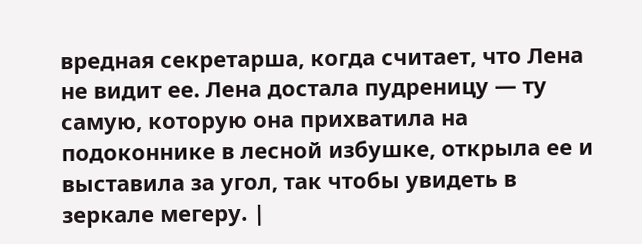вредная секретарша, когда считает, что Лена не видит ее. Лена достала пудреницу — ту самую, которую она прихватила на подоконнике в лесной избушке, открыла ее и выставила за угол, так чтобы увидеть в зеркале мегеру. |